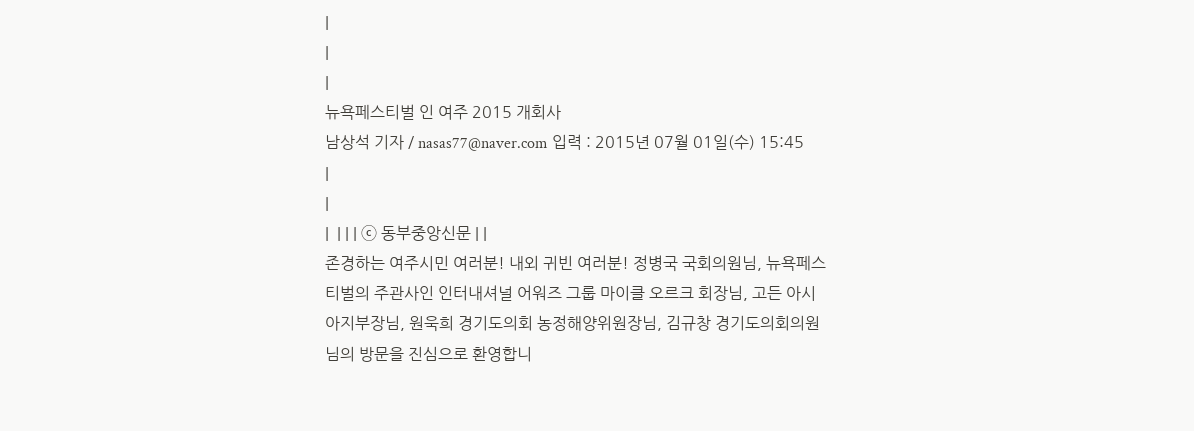|
|
|
뉴욕페스티벌 인 여주 2015 개회사
남상석 기자 / nasas77@naver.com 입력 : 2015년 07월 01일(수) 15:45
|
|
|  | | | ⓒ 동부중앙신문 | |
존경하는 여주시민 여러분! 내외 귀빈 여러분! 정병국 국회의원님, 뉴욕페스티벌의 주관사인 인터내셔널 어워즈 그룹 마이클 오르크 회장님, 고든 아시아지부장님, 원욱희 경기도의회 농정해양위원장님, 김규창 경기도의회의원님의 방문을 진심으로 환영합니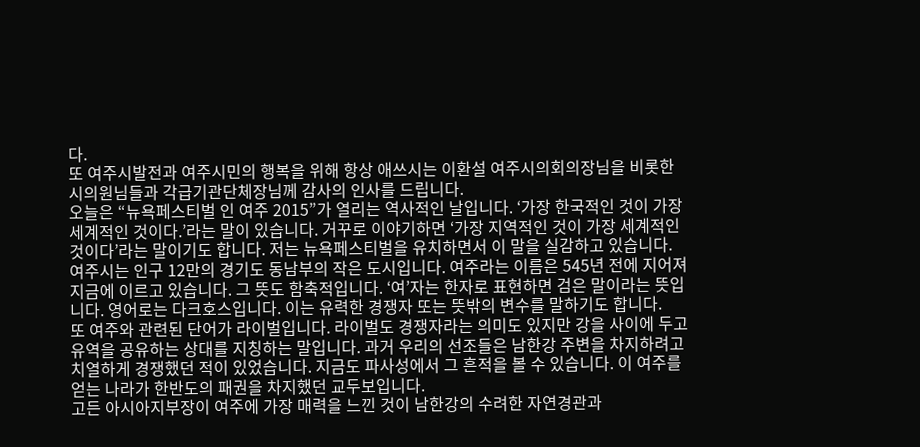다.
또 여주시발전과 여주시민의 행복을 위해 항상 애쓰시는 이환설 여주시의회의장님을 비롯한 시의원님들과 각급기관단체장님께 감사의 인사를 드립니다.
오늘은 “뉴욕페스티벌 인 여주 2015”가 열리는 역사적인 날입니다. ‘가장 한국적인 것이 가장 세계적인 것이다.’라는 말이 있습니다. 거꾸로 이야기하면 ‘가장 지역적인 것이 가장 세계적인 것이다’라는 말이기도 합니다. 저는 뉴욕페스티벌을 유치하면서 이 말을 실감하고 있습니다.
여주시는 인구 12만의 경기도 동남부의 작은 도시입니다. 여주라는 이름은 545년 전에 지어져 지금에 이르고 있습니다. 그 뜻도 함축적입니다. ‘여’자는 한자로 표현하면 검은 말이라는 뜻입니다. 영어로는 다크호스입니다. 이는 유력한 경쟁자 또는 뜻밖의 변수를 말하기도 합니다.
또 여주와 관련된 단어가 라이벌입니다. 라이벌도 경쟁자라는 의미도 있지만 강을 사이에 두고 유역을 공유하는 상대를 지칭하는 말입니다. 과거 우리의 선조들은 남한강 주변을 차지하려고 치열하게 경쟁했던 적이 있었습니다. 지금도 파사성에서 그 흔적을 볼 수 있습니다. 이 여주를 얻는 나라가 한반도의 패권을 차지했던 교두보입니다.
고든 아시아지부장이 여주에 가장 매력을 느낀 것이 남한강의 수려한 자연경관과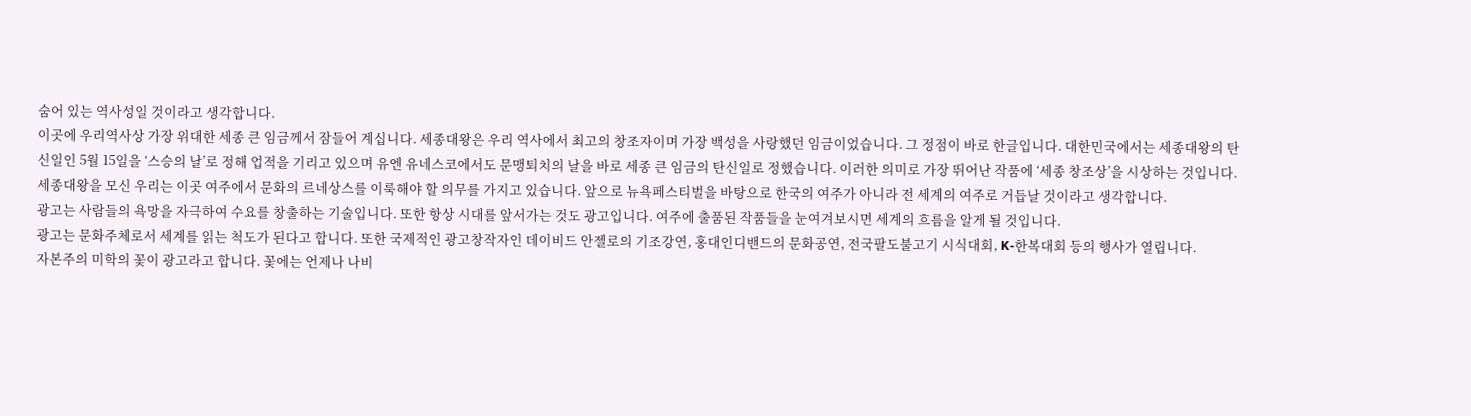숨어 있는 역사성일 것이라고 생각합니다.
이곳에 우리역사상 가장 위대한 세종 큰 임금께서 잠들어 계십니다. 세종대왕은 우리 역사에서 최고의 창조자이며 가장 백성을 사랑했던 임금이었습니다. 그 정점이 바로 한글입니다. 대한민국에서는 세종대왕의 탄신일인 5월 15일을 ‘스승의 날’로 정해 업적을 기리고 있으며 유엔 유네스코에서도 문맹퇴치의 날을 바로 세종 큰 임금의 탄신일로 정했습니다. 이러한 의미로 가장 뛰어난 작품에 ‘세종 창조상’을 시상하는 것입니다.
세종대왕을 모신 우리는 이곳 여주에서 문화의 르네상스를 이룩해야 할 의무를 가지고 있습니다. 앞으로 뉴욕페스티벌을 바탕으로 한국의 여주가 아니라 전 세계의 여주로 거듭날 것이라고 생각합니다.
광고는 사람들의 욕망을 자극하여 수요를 창출하는 기술입니다. 또한 항상 시대를 앞서가는 것도 광고입니다. 여주에 출품된 작품들을 눈여겨보시면 세계의 흐름을 알게 될 것입니다.
광고는 문화주체로서 세계를 읽는 척도가 된다고 합니다. 또한 국제적인 광고창작자인 데이비드 안젤로의 기조강연, 홍대인디밴드의 문화공연, 전국팔도불고기 시식대회, K-한복대회 등의 행사가 열립니다.
자본주의 미학의 꽃이 광고라고 합니다. 꽃에는 언제나 나비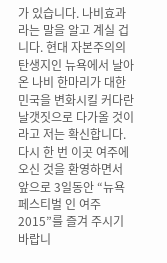가 있습니다. 나비효과라는 말을 알고 계실 겁니다. 현대 자본주의의 탄생지인 뉴욕에서 날아온 나비 한마리가 대한민국을 변화시킬 커다란 날갯짓으로 다가올 것이라고 저는 확신합니다.
다시 한 번 이곳 여주에 오신 것을 환영하면서 앞으로 3일동안 “뉴욕페스티벌 인 여주 2015”를 즐겨 주시기 바랍니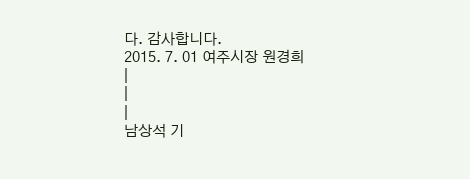다. 감사합니다.
2015. 7. 01 여주시장 원경희
|
|
|
남상석 기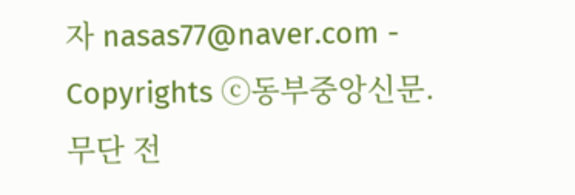자 nasas77@naver.com - Copyrights ⓒ동부중앙신문.
무단 전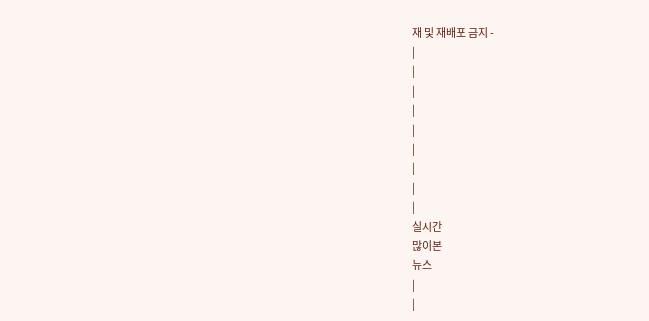재 및 재배포 금지 -
|
|
|
|
|
|
|
|
|
실시간
많이본
뉴스
|
|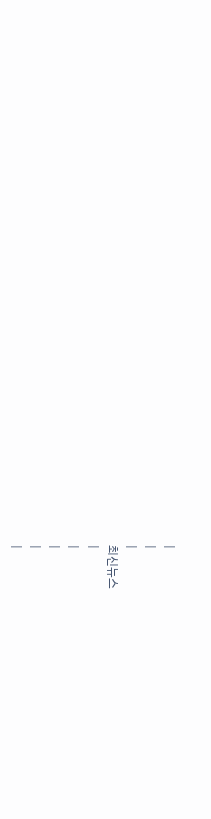|
|
|
최신뉴스
|
|
|
|
|